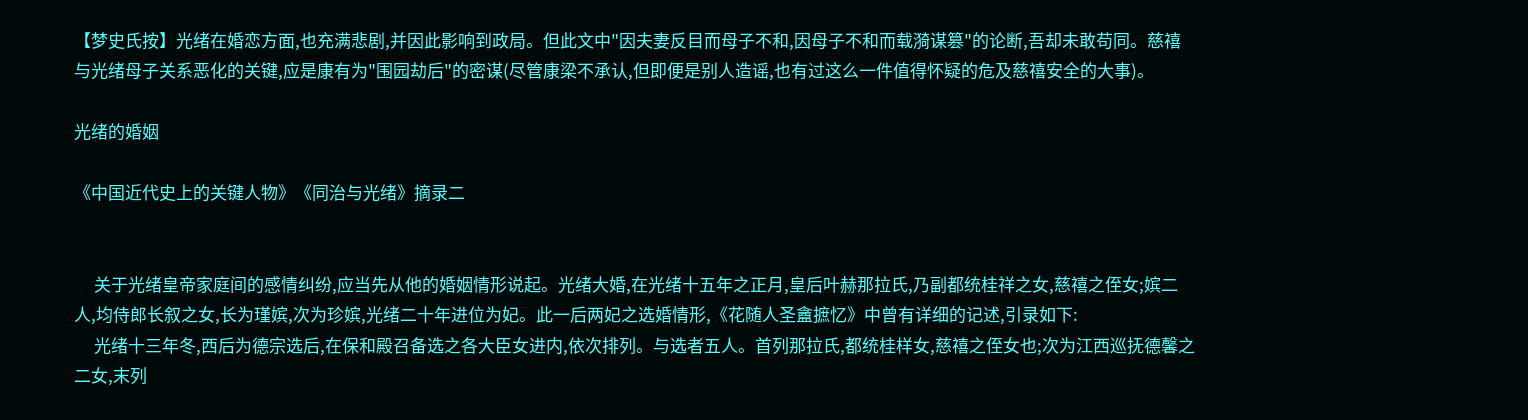【梦史氏按】光绪在婚恋方面,也充满悲剧,并因此影响到政局。但此文中"因夫妻反目而母子不和,因母子不和而载漪谋篡"的论断,吾却未敢苟同。慈禧与光绪母子关系恶化的关键,应是康有为"围园劫后"的密谋(尽管康梁不承认,但即便是别人造谣,也有过这么一件值得怀疑的危及慈禧安全的大事)。

光绪的婚姻

《中国近代史上的关键人物》《同治与光绪》摘录二


     关于光绪皇帝家庭间的感情纠纷,应当先从他的婚姻情形说起。光绪大婚,在光绪十五年之正月,皇后叶赫那拉氏,乃副都统桂祥之女,慈禧之侄女;嫔二人,均侍郎长叙之女,长为瑾嫔,次为珍嫔,光绪二十年进位为妃。此一后两妃之选婚情形,《花随人圣盦摭忆》中曾有详细的记述,引录如下:
     光绪十三年冬,西后为德宗选后,在保和殿召备选之各大臣女进内,依次排列。与选者五人。首列那拉氏,都统桂样女,慈禧之侄女也;次为江西巡抚德馨之二女,末列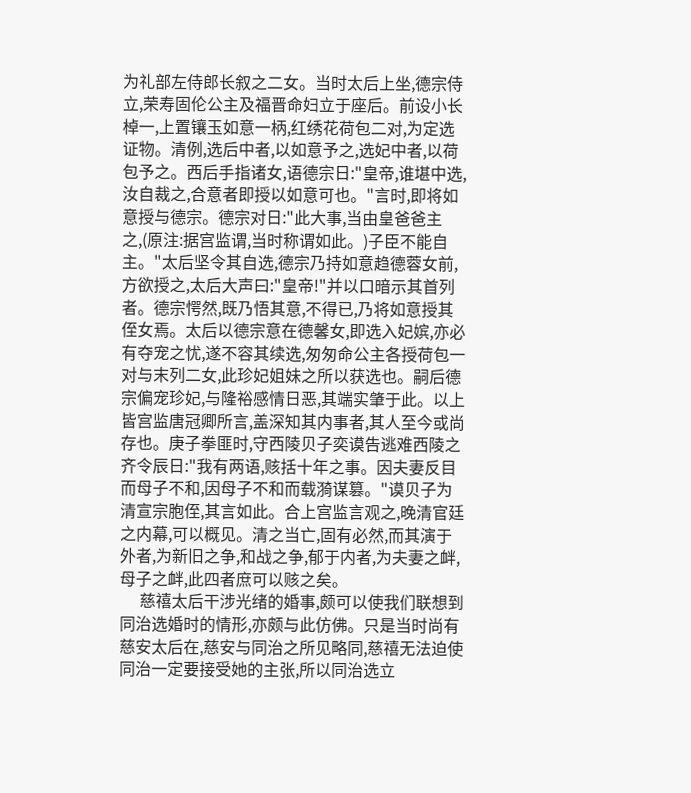为礼部左侍郎长叙之二女。当时太后上坐,德宗侍立,荣寿固伦公主及福晋命妇立于座后。前设小长棹一,上置镶玉如意一柄,红绣花荷包二对,为定选证物。清例,选后中者,以如意予之,选妃中者,以荷包予之。西后手指诸女,语德宗日:"皇帝,谁堪中选,汝自裁之,合意者即授以如意可也。"言时,即将如意授与德宗。德宗对日:"此大事,当由皇爸爸主之,(原注:据宫监谓,当时称谓如此。)子臣不能自主。"太后坚令其自选,德宗乃持如意趋德蓉女前,方欲授之,太后大声曰:"皇帝!"并以口暗示其首列者。德宗愕然,既乃悟其意,不得已,乃将如意授其侄女焉。太后以德宗意在德馨女,即选入妃嫔,亦必有夺宠之忧,遂不容其续选,匆匆命公主各授荷包一对与末列二女,此珍妃姐妹之所以获选也。嗣后德宗偏宠珍妃,与隆裕感情日恶,其端实肇于此。以上皆宫监唐冠卿所言,盖深知其内事者,其人至今或尚存也。庚子拳匪时,守西陵贝子奕谟告逃难西陵之齐令辰日:"我有两语,赅括十年之事。因夫妻反目而母子不和,因母子不和而载漪谋篡。"谟贝子为清宣宗胞侄,其言如此。合上宫监言观之,晚清官廷之内幕,可以概见。清之当亡,固有必然,而其演于外者,为新旧之争,和战之争,郁于内者,为夫妻之衅,母子之衅,此四者庶可以赅之矣。
     慈禧太后干涉光绪的婚事,颇可以使我们联想到同治选婚时的情形,亦颇与此仿佛。只是当时尚有慈安太后在,慈安与同治之所见略同,慈禧无法迫使同治一定要接受她的主张,所以同治选立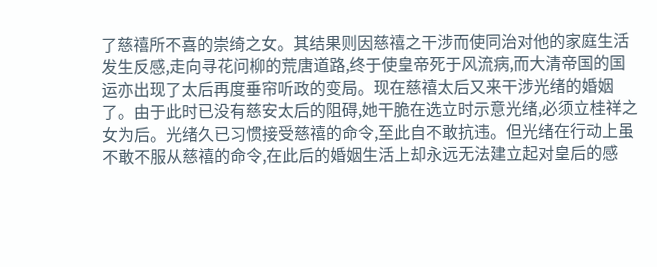了慈禧所不喜的崇绮之女。其结果则因慈禧之干涉而使同治对他的家庭生活发生反感,走向寻花问柳的荒唐道路,终于使皇帝死于风流病,而大清帝国的国运亦出现了太后再度垂帘听政的变局。现在慈禧太后又来干涉光绪的婚姻了。由于此时已没有慈安太后的阻碍,她干脆在选立时示意光绪,必须立桂祥之女为后。光绪久已习惯接受慈禧的命令,至此自不敢抗违。但光绪在行动上虽不敢不服从慈禧的命令,在此后的婚姻生活上却永远无法建立起对皇后的感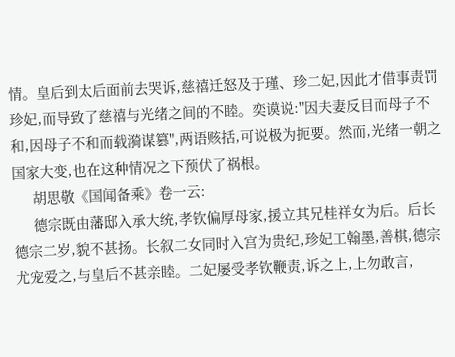情。皇后到太后面前去哭诉,慈禧迁怒及于瑾、珍二妃,因此才借事责罚珍妃,而导致了慈禧与光绪之间的不睦。奕谟说:"因夫妻反目而母子不和,因母子不和而载漪谋篡",两语赅括,可说极为扼要。然而,光绪一朝之国家大变,也在这种情况之下预伏了祸根。
     胡思敬《国闻备乘》卷一云:
     德宗既由藩邸入承大统,孝钦偏厚母家,援立其兄桂祥女为后。后长德宗二岁,貌不甚扬。长叙二女同时入宫为贵纪,珍妃工翰墨,善棋,德宗尤宠爱之,与皇后不甚亲睦。二妃屡受孝钦鞭责,诉之上,上勿敢言,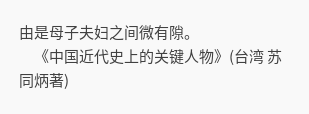由是母子夫妇之间微有隙。
     《中国近代史上的关键人物》(台湾 苏同炳著)